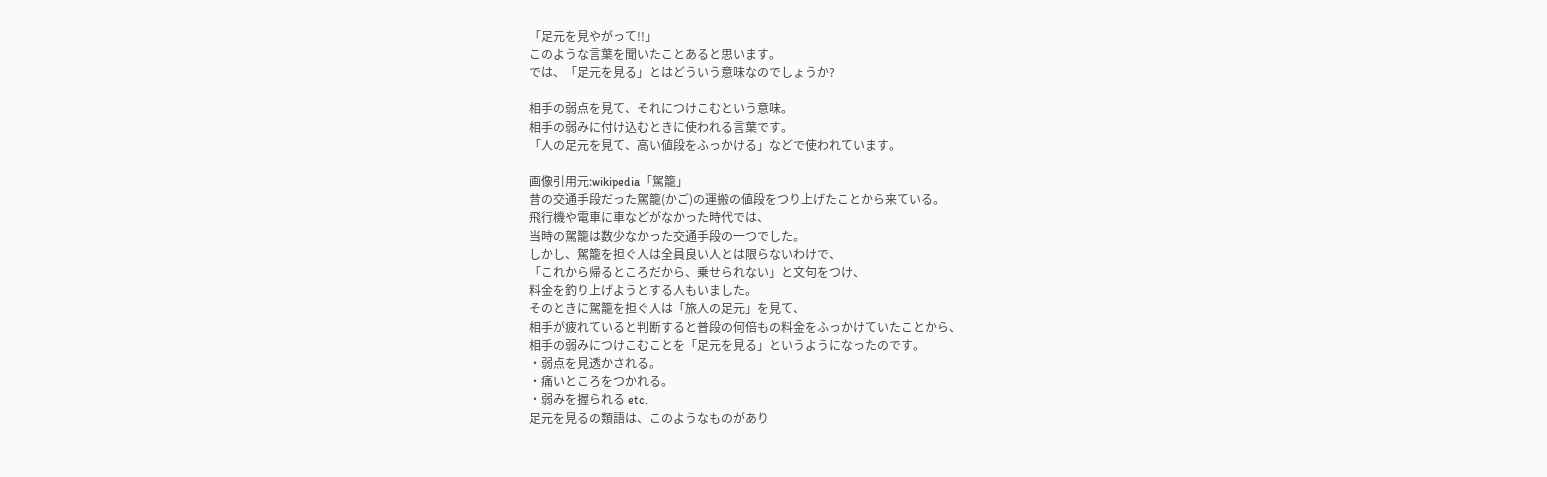「足元を見やがって!!」
このような言葉を聞いたことあると思います。
では、「足元を見る」とはどういう意味なのでしょうか?

相手の弱点を見て、それにつけこむという意味。
相手の弱みに付け込むときに使われる言葉です。
「人の足元を見て、高い値段をふっかける」などで使われています。

画像引用元:wikipedia「駕籠」
昔の交通手段だった駕籠(かご)の運搬の値段をつり上げたことから来ている。
飛行機や電車に車などがなかった時代では、
当時の駕籠は数少なかった交通手段の一つでした。
しかし、駕籠を担ぐ人は全員良い人とは限らないわけで、
「これから帰るところだから、乗せられない」と文句をつけ、
料金を釣り上げようとする人もいました。
そのときに駕籠を担ぐ人は「旅人の足元」を見て、
相手が疲れていると判断すると普段の何倍もの料金をふっかけていたことから、
相手の弱みにつけこむことを「足元を見る」というようになったのです。
・弱点を見透かされる。
・痛いところをつかれる。
・弱みを握られる etc.
足元を見るの類語は、このようなものがあり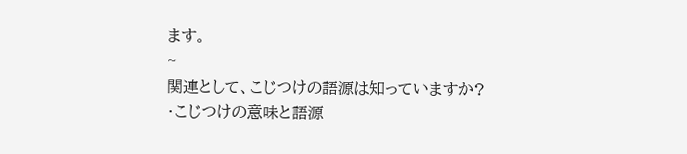ます。
~
関連として、こじつけの語源は知っていますか?
・こじつけの意味と語源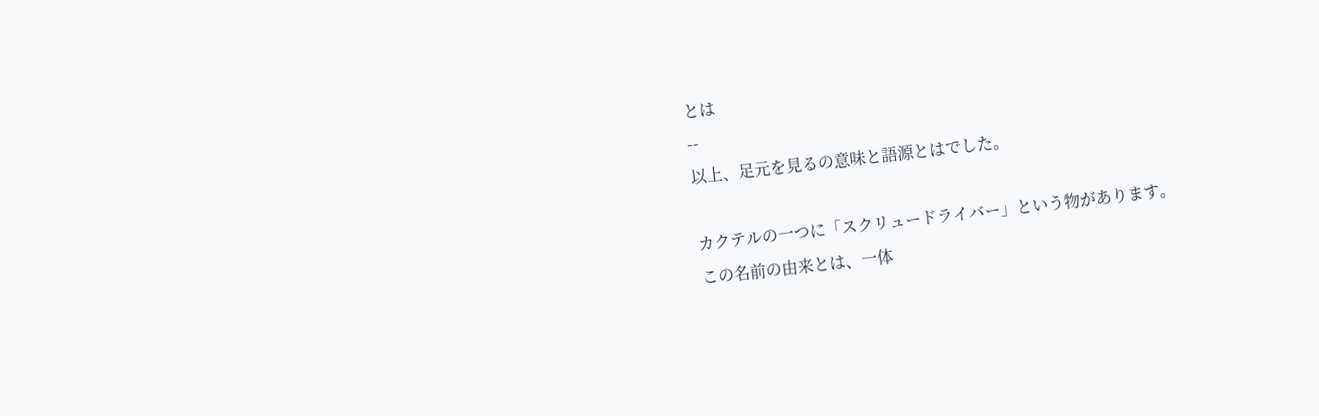とは
--
以上、足元を見るの意味と語源とはでした。

カクテルの一つに「スクリュードライバー」という物があります。
この名前の由来とは、一体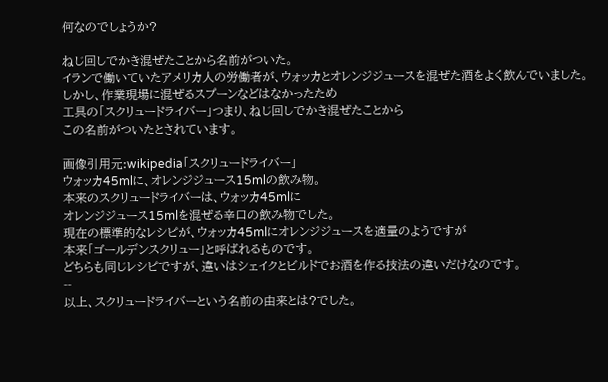何なのでしょうか?

ねじ回しでかき混ぜたことから名前がついた。
イランで働いていたアメリカ人の労働者が、ウォッカとオレンジジュースを混ぜた酒をよく飲んでいました。
しかし、作業現場に混ぜるスプーンなどはなかったため
工具の「スクリュードライバー」つまり、ねじ回しでかき混ぜたことから
この名前がついたとされています。

画像引用元:wikipedia「スクリュードライバー」
ウォッカ45mlに、オレンジジュース15mlの飲み物。
本来のスクリュードライバーは、ウォッカ45mlに
オレンジジュース15mlを混ぜる辛口の飲み物でした。
現在の標準的なレシピが、ウォッカ45mlにオレンジジュースを適量のようですが
本来「ゴールデンスクリュー」と呼ばれるものです。
どちらも同じレシピですが、違いはシェイクとビルドでお酒を作る技法の違いだけなのです。
--
以上、スクリュードライバーという名前の由来とは?でした。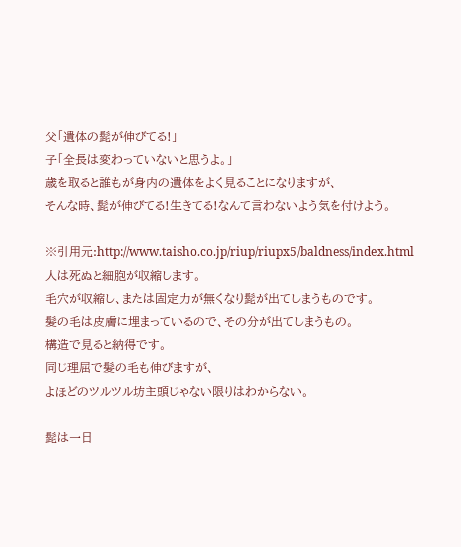父「遺体の髭が伸びてる!」
子「全長は変わっていないと思うよ。」
歳を取ると誰もが身内の遺体をよく見ることになりますが、
そんな時、髭が伸びてる!生きてる!なんて言わないよう気を付けよう。

※引用元:http://www.taisho.co.jp/riup/riupx5/baldness/index.html
人は死ぬと細胞が収縮します。
毛穴が収縮し、または固定力が無くなり髭が出てしまうものです。
髪の毛は皮膚に埋まっているので、その分が出てしまうもの。
構造で見ると納得です。
同じ理屈で髪の毛も伸びますが、
よほどのツルツル坊主頭じゃない限りはわからない。

髭は一日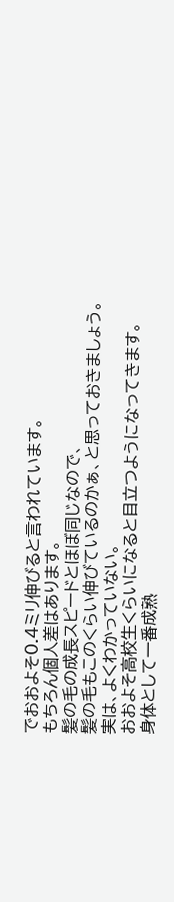でおおよそ0.4ミリ伸びると言われています。
もちろん個人差はあります。
髪の毛の成長スピードとほぼ同じなので、
髪の毛もこのくらい伸びているのかぁ、と思っておきましょう。
実は、よくわかっていない。
おおよそ高校生くらいになると目立つようになってきます。
身体として一番成熟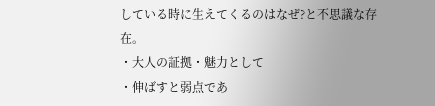している時に生えてくるのはなぜ?と不思議な存在。
・大人の証拠・魅力として
・伸ばすと弱点であ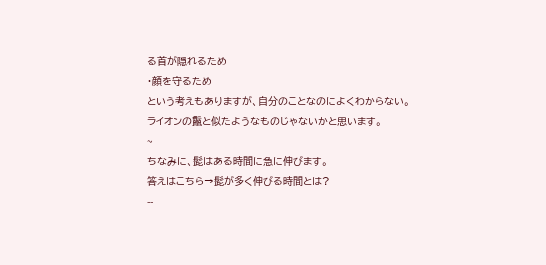る首が隠れるため
・顔を守るため
という考えもありますが、自分のことなのによくわからない。
ライオンの鬣と似たようなものじゃないかと思います。
~
ちなみに、髭はある時間に急に伸びます。
答えはこちら→髭が多く伸びる時間とは?
--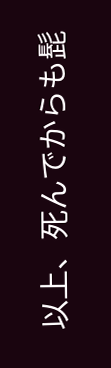以上、死んでからも髭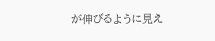が伸びるように見え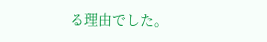る理由でした。